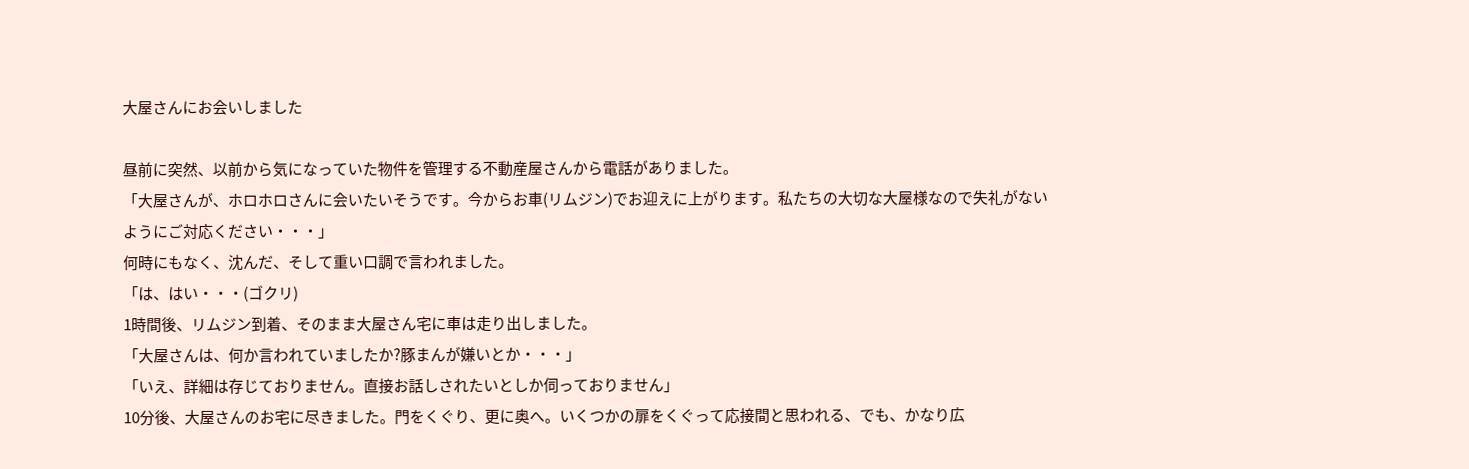大屋さんにお会いしました

昼前に突然、以前から気になっていた物件を管理する不動産屋さんから電話がありました。
「大屋さんが、ホロホロさんに会いたいそうです。今からお車(リムジン)でお迎えに上がります。私たちの大切な大屋様なので失礼がないようにご対応ください・・・」
何時にもなく、沈んだ、そして重い口調で言われました。
「は、はい・・・(ゴクリ)
1時間後、リムジン到着、そのまま大屋さん宅に車は走り出しました。
「大屋さんは、何か言われていましたか?豚まんが嫌いとか・・・」
「いえ、詳細は存じておりません。直接お話しされたいとしか伺っておりません」
10分後、大屋さんのお宅に尽きました。門をくぐり、更に奥へ。いくつかの扉をくぐって応接間と思われる、でも、かなり広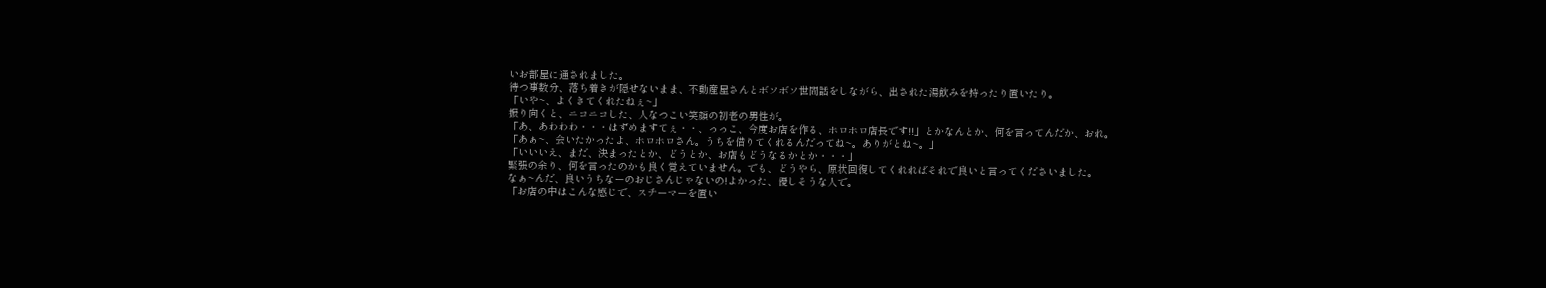いお部屋に通されました。
待つ事数分、落ち着きが隠せないまま、不動産屋さんとボソボソ世間話をしながら、出された湯飲みを持ったり置いたり。
「いや~、よくきてくれたねぇ~」
振り向くと、ニコニコした、人なつこい笑顔の初老の男性が。
「あ、あわわわ・・・はずめますてぇ・・、っっこ、今度お店を作る、ホロホロ店長です!!」とかなんとか、何を言ってんだか、おれ。
「あぁ~、会いたかったよ、ホロホロさん。うちを借りてくれるんだってね~。ありがとね~。」
「いいいえ、まだ、決まったとか、どうとか、お店もどうなるかとか・・・」
緊張の余り、何を言ったのかも良く覚えていません。でも、どうやら、原状回復してくれればそれで良いと言ってくださいました。
なぁ~んだ、良いうちなーのおじさんじゃないの!よかった、優しそうな人で。
「お店の中はこんな感じで、スチーマーを置い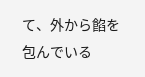て、外から餡を包んでいる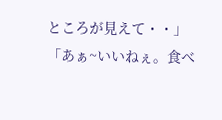ところが見えて・・」
「あぁ~いいねぇ。食べ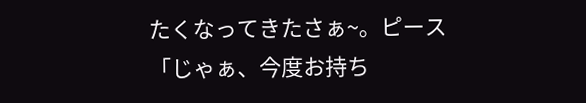たくなってきたさぁ~。ピース
「じゃぁ、今度お持ち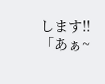します!!
「あぁ~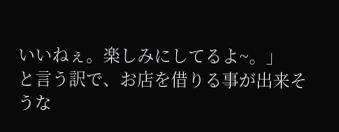いいねぇ。楽しみにしてるよ~。」
と言う訳で、お店を借りる事が出来そうな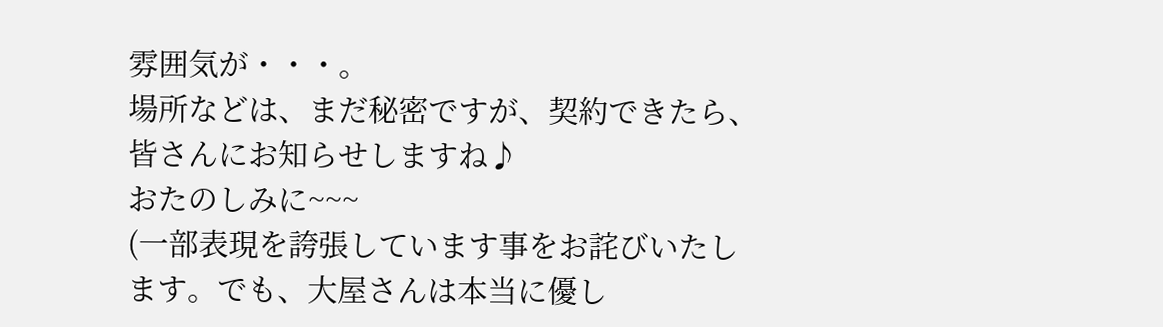雰囲気が・・・。
場所などは、まだ秘密ですが、契約できたら、皆さんにお知らせしますね♪
おたのしみに~~~
(一部表現を誇張しています事をお詫びいたします。でも、大屋さんは本当に優し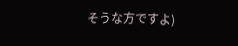そうな方ですよ)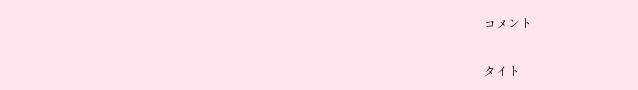コメント

タイト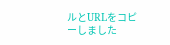ルとURLをコピーしました